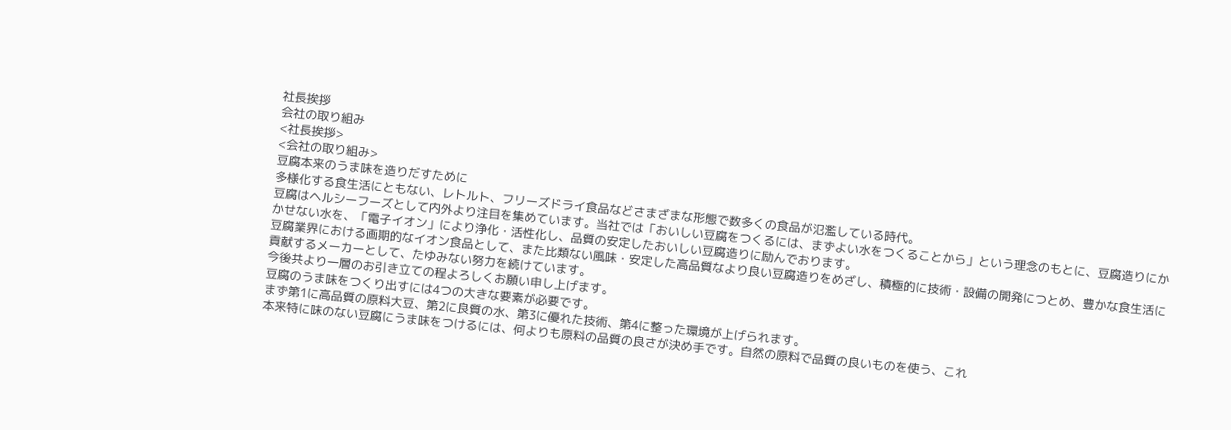社長挨拶
会社の取り組み
<社長挨拶>
<会社の取り組み>
豆腐本来のうま味を造りだすために
多様化する食生活にともない、レトルト、フリーズドライ食品などさまざまな形態で数多くの食品が氾濫している時代。
豆腐はヘルシーフーズとして内外より注目を集めています。当社では「おいしい豆腐をつくるには、まずよい水をつくることから」という理念のもとに、豆腐造りにかかせない水を、「電子イオン」により浄化・活性化し、品質の安定したおいしい豆腐造りに励んでおります。
豆腐業界における画期的なイオン食品として、また比類ない風味・安定した高品質なより良い豆腐造りをめざし、積極的に技術・設備の開発につとめ、豊かな食生活に貢献するメーカーとして、たゆみない努力を続けています。
今後共より一層のお引き立ての程よろしくお願い申し上げます。
豆腐のうま味をつくり出すには4つの大きな要素が必要です。
まず第1に高品質の原料大豆、第2に良質の水、第3に優れた技術、第4に整った環境が上げられます。
本来特に味のない豆腐にうま味をつけるには、何よりも原料の品質の良さが決め手です。自然の原料で品質の良いものを使う、これ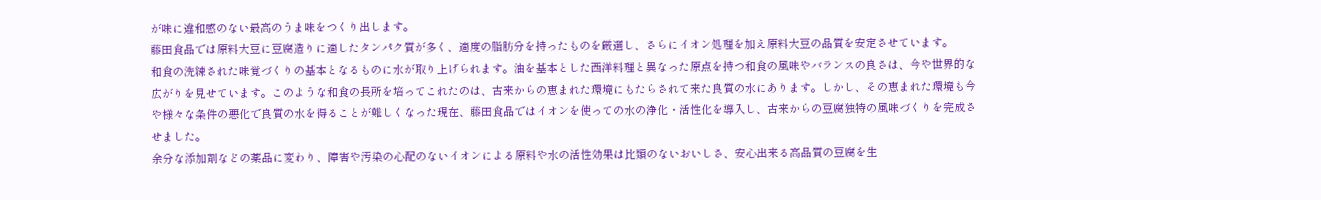が味に違和感のない最高のうま味をつくり出します。
藤田食品では原料大豆に豆腐造りに適したタンパク質が多く、適度の脂肪分を持ったものを厳選し、さらにイオン処理を加え原料大豆の品質を安定させています。
和食の洗練された味覚づくりの基本となるものに水が取り上げられます。油を基本とした西洋料理と異なった原点を持つ和食の風味やバランスの良さは、今や世界的な広がりを見せています。このような和食の長所を培ってこれたのは、古来からの恵まれた環境にもたらされて来た良質の水にあります。しかし、その恵まれた環境も今や様々な条件の悪化で良質の水を得ることが難しくなった現在、藤田食品ではイオンを使っての水の浄化・活性化を導入し、古来からの豆腐独特の風味づくりを完成させました。
余分な添加剤などの薬品に変わり、障害や汚染の心配のないイオンによる原料や水の活性効果は比類のないおいしさ、安心出来る高品質の豆腐を生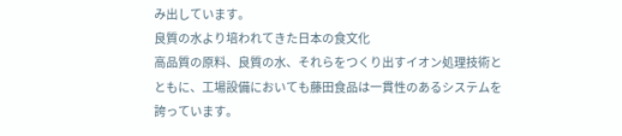み出しています。
良質の水より培われてきた日本の食文化
高品質の原料、良質の水、それらをつくり出すイオン処理技術とともに、工場設備においても藤田食品は一貫性のあるシステムを誇っています。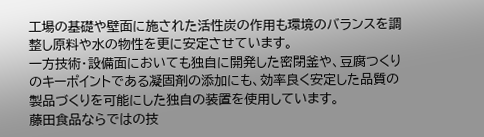工場の基礎や壁面に施された活性炭の作用も環境のバランスを調整し原料や水の物性を更に安定させています。
一方技術・設備面においても独自に開発した密閉釜や、豆腐つくりのキーポイントである凝固剤の添加にも、効率良く安定した品質の製品づくりを可能にした独自の装置を使用しています。
藤田食品ならではの技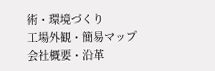術・環境づくり
工場外観・簡易マップ
会社概要・沿革